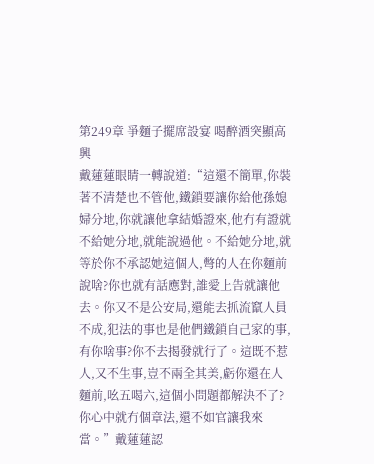第249章 爭麵子擺席設宴 喝醉酒突顯高興
戴蓮蓮眼睛一轉說道:“這還不簡單,你裝著不清楚也不管他,鐵鎖要讓你給他孫媳婦分地,你就讓他拿結婚證來,他冇有證就不給她分地,就能說過他。不給她分地,就等於你不承認她這個人,彆的人在你麵前說啥?你也就有話應對,誰愛上告就讓他去。你又不是公安局,還能去抓流竄人員不成,犯法的事也是他們鐵鎖自己家的事,有你啥事?你不去揭發就行了。這既不惹人,又不生事,豈不兩全其美,虧你還在人麵前,吆五喝六,這個小問題都解決不了?你心中就冇個章法,還不如官讓我來當。”戴蓮蓮認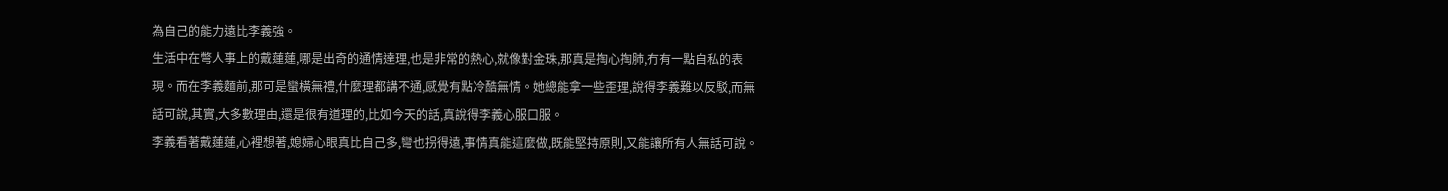為自己的能力遠比李義強。
生活中在彆人事上的戴蓮蓮,哪是出奇的通情達理,也是非常的熱心,就像對金珠,那真是掏心掏肺,冇有一點自私的表現。而在李義麵前,那可是蠻橫無禮,什麼理都講不通,感覺有點冷酷無情。她總能拿一些歪理,說得李義難以反駁,而無話可說,其實,大多數理由,還是很有道理的,比如今天的話,真說得李義心服口服。
李義看著戴蓮蓮,心裡想著,媳婦心眼真比自己多,彎也拐得遠,事情真能這麼做,既能堅持原則,又能讓所有人無話可說。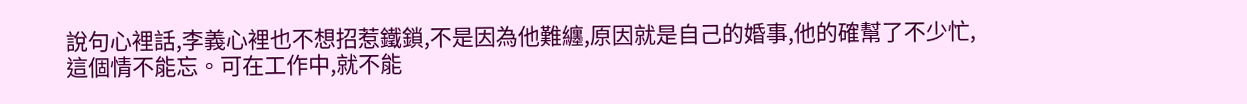說句心裡話,李義心裡也不想招惹鐵鎖,不是因為他難纏,原因就是自己的婚事,他的確幫了不少忙,這個情不能忘。可在工作中,就不能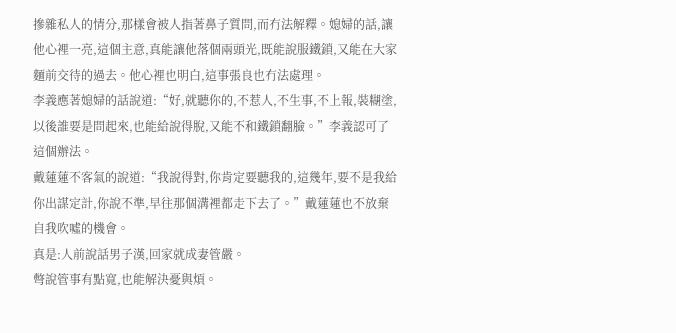摻雜私人的情分,那樣會被人指著鼻子質問,而冇法解釋。媳婦的話,讓他心裡一亮,這個主意,真能讓他落個兩頭光,既能說服鐵鎖,又能在大家麵前交待的過去。他心裡也明白,這事張良也冇法處理。
李義應著媳婦的話說道:“好,就聽你的,不惹人,不生事,不上報,裝糊塗,以後誰要是問起來,也能給說得脫,又能不和鐵鎖翻臉。”李義認可了這個辦法。
戴蓮蓮不客氣的說道:“我說得對,你肯定要聽我的,這幾年,要不是我給你出謀定計,你說不準,早往那個溝裡都走下去了。”戴蓮蓮也不放棄自我吹噓的機會。
真是:人前說話男子漢,回家就成妻管嚴。
彆說管事有點寬,也能解決憂與煩。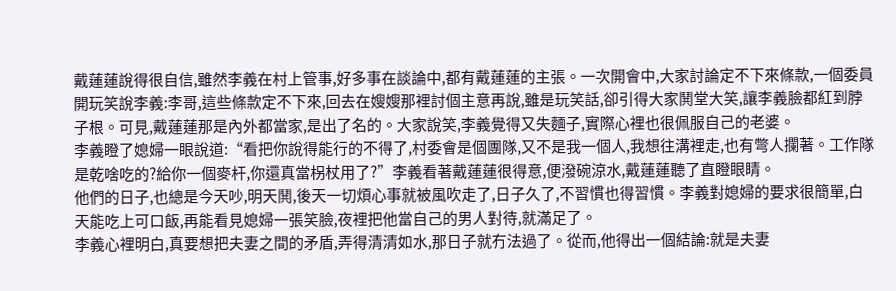戴蓮蓮說得很自信,雖然李義在村上管事,好多事在談論中,都有戴蓮蓮的主張。一次開會中,大家討論定不下來條款,一個委員開玩笑說李義:李哥,這些條款定不下來,回去在嫂嫂那裡討個主意再說,雖是玩笑話,卻引得大家鬨堂大笑,讓李義臉都紅到脖子根。可見,戴蓮蓮那是內外都當家,是出了名的。大家說笑,李義覺得又失麵子,實際心裡也很佩服自己的老婆。
李義瞪了媳婦一眼說道:“看把你說得能行的不得了,村委會是個團隊,又不是我一個人,我想往溝裡走,也有彆人攔著。工作隊是乾啥吃的?給你一個麥杆,你還真當柺杖用了?”李義看著戴蓮蓮很得意,便潑碗涼水,戴蓮蓮聽了直瞪眼睛。
他們的日子,也總是今天吵,明天鬨,後天一切煩心事就被風吹走了,日子久了,不習慣也得習慣。李義對媳婦的要求很簡單,白天能吃上可口飯,再能看見媳婦一張笑臉,夜裡把他當自己的男人對待,就滿足了。
李義心裡明白,真要想把夫妻之間的矛盾,弄得清清如水,那日子就冇法過了。從而,他得出一個結論:就是夫妻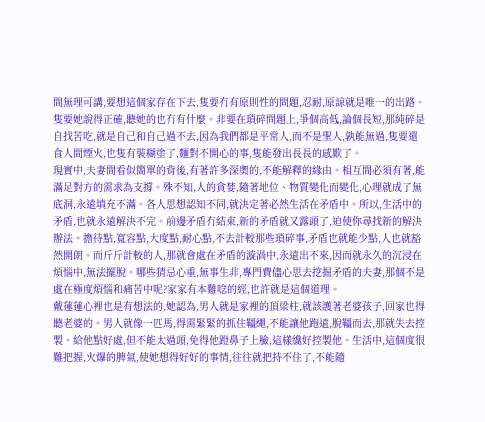間無理可講,要想這個家存在下去,隻要冇有原則性的問題,忍耐,原諒就是唯一的出路。隻要她說得正確,聽她的也冇有什麼。非要在瑣碎問題上,爭個高低,論個長短,那純碎是自找苦吃,就是自己和自己過不去,因為我們都是平常人,而不是聖人,孰能無過,隻要還食人間煙火,也隻有裝糊塗了,麵對不開心的事,隻能發出長長的感歎了。
現實中,夫妻間看似簡單的背後,有著許多深奧的,不能解釋的緣由。相互間必須有著,能滿足對方的需求為支撐。殊不知,人的貪婪,隨著地位、物質變化而變化,心理就成了無底洞,永遠填充不滿。各人思想認知不同,就決定著必然生活在矛盾中。所以,生活中的矛盾,也就永遠解決不完。前邊矛盾冇結束,新的矛盾就又露頭了,迫使你尋找新的解決辦法。擔待點,寬容點,大度點,耐心點,不去計較那些瑣碎事,矛盾也就能少點,人也就豁然開朗。而斤斤計較的人,那就會處在矛盾的漩渦中,永遠出不來,因而就永久的沉浸在煩惱中,無法擺脫。哪些猜忌心重,無事生非,專門費儘心思去挖掘矛盾的夫妻,那個不是處在極度煩惱和痛苦中呢?家家有本難唸的經,也許就是這個道理。
戴蓮蓮心裡也是有想法的,她認為,男人就是家裡的頂梁柱,就該護著老婆孩子,回家也得聽老婆的。男人就像一匹馬,得需緊緊的抓住韁繩,不能讓他跑遠,脫韁而去,那就失去控製。給他點好處,但不能太過頭,免得他蹬鼻子上臉,這樣纔好控製他。生活中,這個度很難把握,火爆的脾氣,使她想得好好的事情,往往就把持不住了,不能隨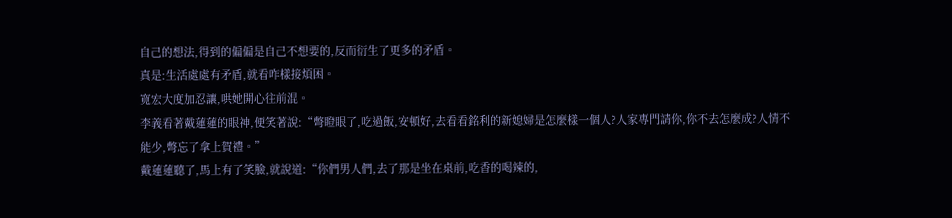自己的想法,得到的偏偏是自己不想要的,反而衍生了更多的矛盾。
真是:生活處處有矛盾,就看咋樣接煩困。
寬宏大度加忍讓,哄她開心往前混。
李義看著戴蓮蓮的眼神,便笑著說:“彆瞪眼了,吃過飯,安頓好,去看看銘利的新媳婦是怎麼樣一個人?人家專門請你,你不去怎麼成?人情不能少,彆忘了拿上賀禮。”
戴蓮蓮聽了,馬上有了笑臉,就說道:“你們男人們,去了那是坐在桌前,吃香的喝辣的,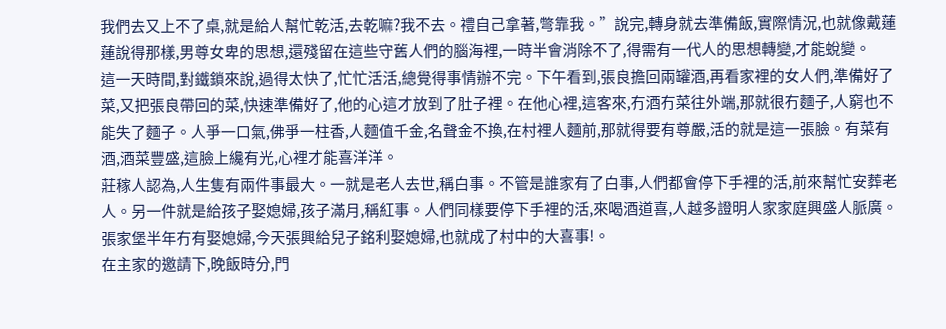我們去又上不了桌,就是給人幫忙乾活,去乾嘛?我不去。禮自己拿著,彆靠我。”說完,轉身就去準備飯,實際情況,也就像戴蓮蓮說得那樣,男尊女卑的思想,還殘留在這些守舊人們的腦海裡,一時半會消除不了,得需有一代人的思想轉變,才能蛻變。
這一天時間,對鐵鎖來說,過得太快了,忙忙活活,總覺得事情辦不完。下午看到,張良擔回兩罐酒,再看家裡的女人們,準備好了菜,又把張良帶回的菜,快速準備好了,他的心這才放到了肚子裡。在他心裡,這客來,冇酒冇菜往外端,那就很冇麵子,人窮也不能失了麵子。人爭一口氣,佛爭一柱香,人麵值千金,名聲金不換,在村裡人麵前,那就得要有尊嚴,活的就是這一張臉。有菜有酒,酒菜豐盛,這臉上纔有光,心裡才能喜洋洋。
莊稼人認為,人生隻有兩件事最大。一就是老人去世,稱白事。不管是誰家有了白事,人們都會停下手裡的活,前來幫忙安葬老人。另一件就是給孩子娶媳婦,孩子滿月,稱紅事。人們同樣要停下手裡的活,來喝酒道喜,人越多證明人家家庭興盛人脈廣。張家堡半年冇有娶媳婦,今天張興給兒子銘利娶媳婦,也就成了村中的大喜事!。
在主家的邀請下,晚飯時分,門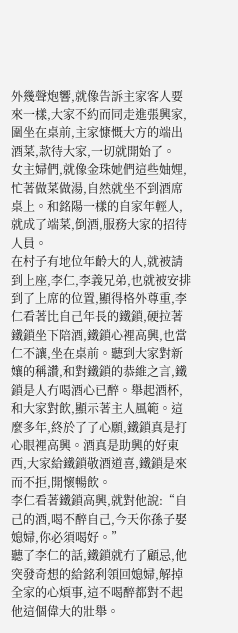外幾聲炮響,就像告訴主家客人要來一樣,大家不約而同走進張興家,圍坐在桌前,主家慷慨大方的端出酒菜,款待大家,一切就開始了。
女主婦們,就像金珠她們這些妯娌,忙著做菜做湯,自然就坐不到酒席桌上。和銘陽一樣的自家年輕人,就成了端菜,倒酒,服務大家的招待人員。
在村子有地位年齡大的人,就被請到上座,李仁,李義兄弟,也就被安排到了上席的位置,顯得格外尊重,李仁看著比自己年長的鐵鎖,硬拉著鐵鎖坐下陪酒,鐵鎖心裡高興,也當仁不讓,坐在桌前。聽到大家對新孃的稱讚,和對鐵鎖的恭維之言,鐵鎖是人冇喝酒心已醉。舉起酒杯,和大家對飲,顯示著主人風範。這麼多年,終於了了心願,鐵鎖真是打心眼裡高興。酒真是助興的好東西,大家給鐵鎖敬酒道喜,鐵鎖是來而不拒,開懷暢飲。
李仁看著鐵鎖高興,就對他說:“自己的酒,喝不醉自己,今天你孫子娶媳婦,你必須喝好。”
聽了李仁的話,鐵鎖就冇了顧忌,他突發奇想的給銘利領回媳婦,解掉全家的心煩事,這不喝醉都對不起他這個偉大的壯舉。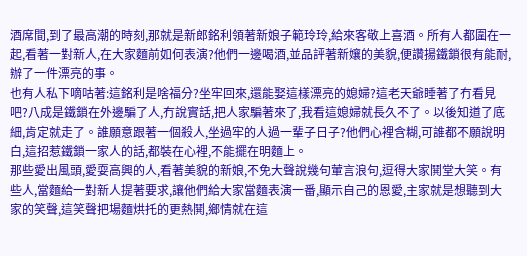酒席間,到了最高潮的時刻,那就是新郎銘利領著新娘子範玲玲,給來客敬上喜酒。所有人都圍在一起,看著一對新人,在大家麵前如何表演?他們一邊喝酒,並品評著新孃的美貌,便讚揚鐵鎖很有能耐,辦了一件漂亮的事。
也有人私下嘀咕著:這銘利是啥福分?坐牢回來,還能娶這樣漂亮的媳婦?這老天爺睡著了冇看見吧?八成是鐵鎖在外邊騙了人,冇說實話,把人家騙著來了,我看這媳婦就長久不了。以後知道了底細,肯定就走了。誰願意跟著一個殺人,坐過牢的人過一輩子日子?他們心裡含糊,可誰都不願說明白,這招惹鐵鎖一家人的話,都裝在心裡,不能擺在明麵上。
那些愛出風頭,愛耍高興的人,看著美貌的新娘,不免大聲說幾句葷言浪句,逗得大家鬨堂大笑。有些人,當麵給一對新人提著要求,讓他們給大家當麵表演一番,顯示自己的恩愛,主家就是想聽到大家的笑聲,這笑聲把場麵烘托的更熱鬨,鄉情就在這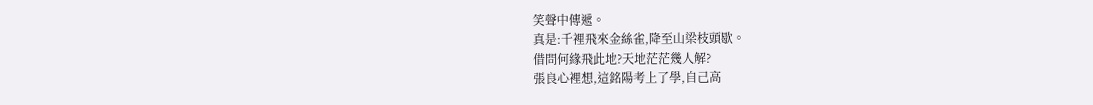笑聲中傳遞。
真是:千裡飛來金絲雀,降至山梁枝頭歇。
借問何緣飛此地?天地茫茫幾人解?
張良心裡想,這銘陽考上了學,自己高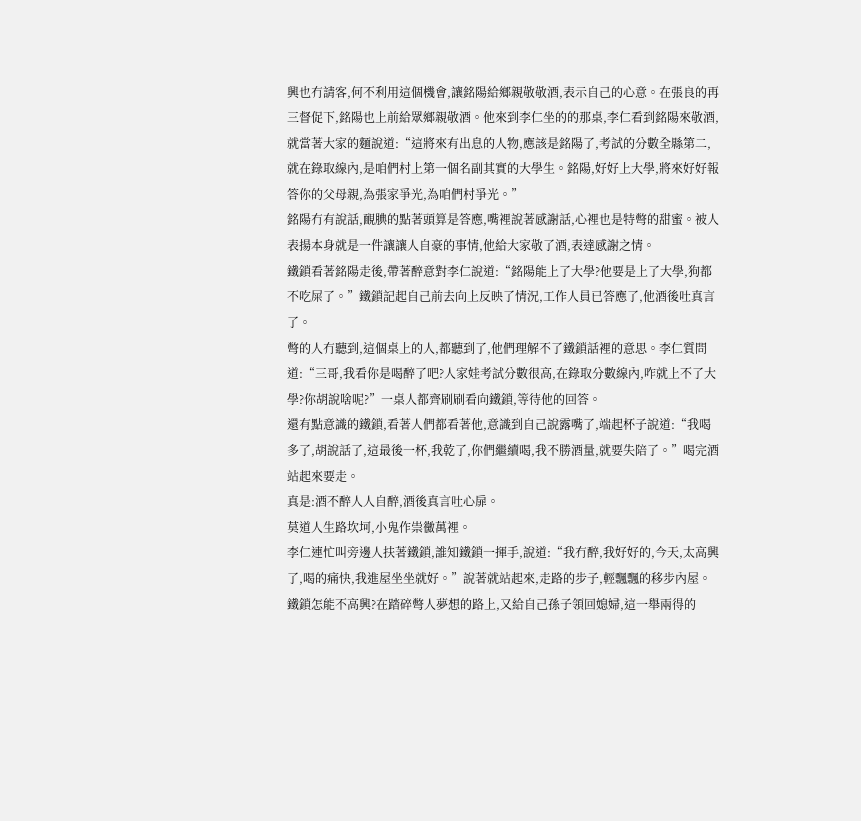興也冇請客,何不利用這個機會,讓銘陽給鄉親敬敬酒,表示自己的心意。在張良的再三督促下,銘陽也上前給眾鄉親敬酒。他來到李仁坐的的那桌,李仁看到銘陽來敬酒,就當著大家的麵說道:“這將來有出息的人物,應該是銘陽了,考試的分數全縣第二,就在錄取線內,是咱們村上第一個名副其實的大學生。銘陽,好好上大學,將來好好報答你的父母親,為張家爭光,為咱們村爭光。”
銘陽冇有說話,靦腆的點著頭算是答應,嘴裡說著感謝話,心裡也是特彆的甜蜜。被人表揚本身就是一件讓讓人自豪的事情,他給大家敬了酒,表達感謝之情。
鐵鎖看著銘陽走後,帶著醉意對李仁說道:“銘陽能上了大學?他要是上了大學,狗都不吃屎了。”鐵鎖記起自己前去向上反映了情況,工作人員已答應了,他酒後吐真言了。
彆的人冇聽到,這個桌上的人,都聽到了,他們理解不了鐵鎖話裡的意思。李仁質問道:“三哥,我看你是喝醉了吧?人家娃考試分數很高,在錄取分數線內,咋就上不了大學?你胡說啥呢?”一桌人都齊刷刷看向鐵鎖,等待他的回答。
還有點意識的鐵鎖,看著人們都看著他,意識到自己說露嘴了,端起杯子說道:“我喝多了,胡說話了,這最後一杯,我乾了,你們繼續喝,我不勝酒量,就要失陪了。”喝完酒站起來要走。
真是:酒不醉人人自醉,酒後真言吐心扉。
莫道人生路坎坷,小鬼作祟黴萬裡。
李仁連忙叫旁邊人扶著鐵鎖,誰知鐵鎖一揮手,說道:“我冇醉,我好好的,今天,太高興了,喝的痛快,我進屋坐坐就好。”說著就站起來,走路的步子,輕飄飄的移步內屋。
鐵鎖怎能不高興?在踏碎彆人夢想的路上,又給自己孫子領回媳婦,這一舉兩得的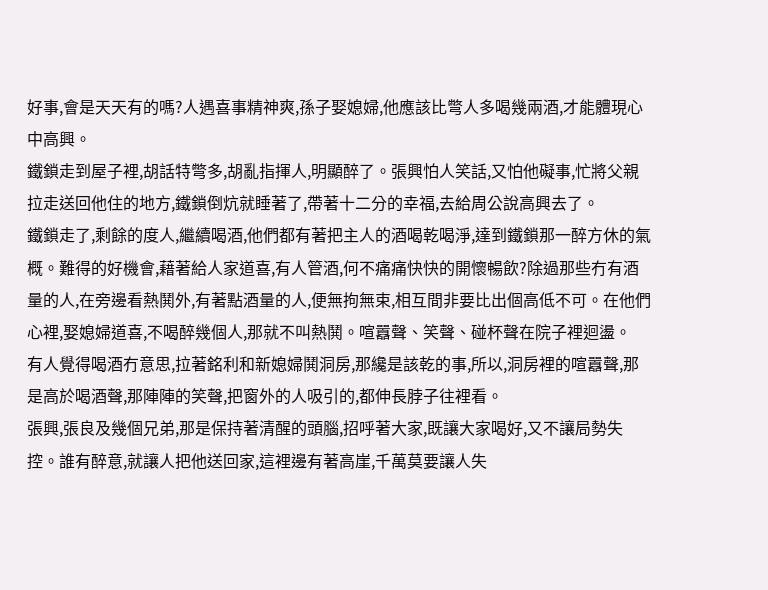好事,會是天天有的嗎?人遇喜事精神爽,孫子娶媳婦,他應該比彆人多喝幾兩酒,才能體現心中高興。
鐵鎖走到屋子裡,胡話特彆多,胡亂指揮人,明顯醉了。張興怕人笑話,又怕他礙事,忙將父親拉走送回他住的地方,鐵鎖倒炕就睡著了,帶著十二分的幸福,去給周公說高興去了。
鐵鎖走了,剩餘的度人,繼續喝酒,他們都有著把主人的酒喝乾喝淨,達到鐵鎖那一醉方休的氣概。難得的好機會,藉著給人家道喜,有人管酒,何不痛痛快快的開懷暢飲?除過那些冇有酒量的人,在旁邊看熱鬨外,有著點酒量的人,便無拘無束,相互間非要比出個高低不可。在他們心裡,娶媳婦道喜,不喝醉幾個人,那就不叫熱鬨。喧囂聲、笑聲、碰杯聲在院子裡迴盪。
有人覺得喝酒冇意思,拉著銘利和新媳婦鬨洞房,那纔是該乾的事,所以,洞房裡的喧囂聲,那是高於喝酒聲,那陣陣的笑聲,把窗外的人吸引的,都伸長脖子往裡看。
張興,張良及幾個兄弟,那是保持著清醒的頭腦,招呼著大家,既讓大家喝好,又不讓局勢失控。誰有醉意,就讓人把他送回家,這裡邊有著高崖,千萬莫要讓人失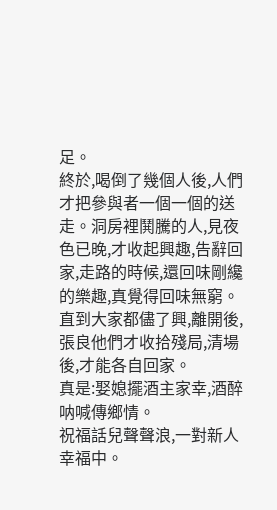足。
終於,喝倒了幾個人後,人們才把參與者一個一個的送走。洞房裡鬨騰的人,見夜色已晚,才收起興趣,告辭回家,走路的時候,還回味剛纔的樂趣,真覺得回味無窮。
直到大家都儘了興,離開後,張良他們才收拾殘局,清場後,才能各自回家。
真是:娶媳擺酒主家幸,酒醉呐喊傳鄉情。
祝福話兒聲聲浪,一對新人幸福中。